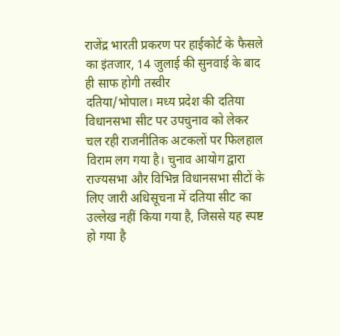राजेंद्र भारती प्रकरण पर हाईकोर्ट के फैसले का इंतजार, 14 जुलाई की सुनवाई के बाद ही साफ होगी तस्वीर
दतिया/भोपाल। मध्य प्रदेश की दतिया विधानसभा सीट पर उपचुनाव को लेकर चल रही राजनीतिक अटकलों पर फिलहाल विराम लग गया है। चुनाव आयोग द्वारा राज्यसभा और विभिन्न विधानसभा सीटों के लिए जारी अधिसूचना में दतिया सीट का उल्लेख नहीं किया गया है, जिससे यह स्पष्ट हो गया है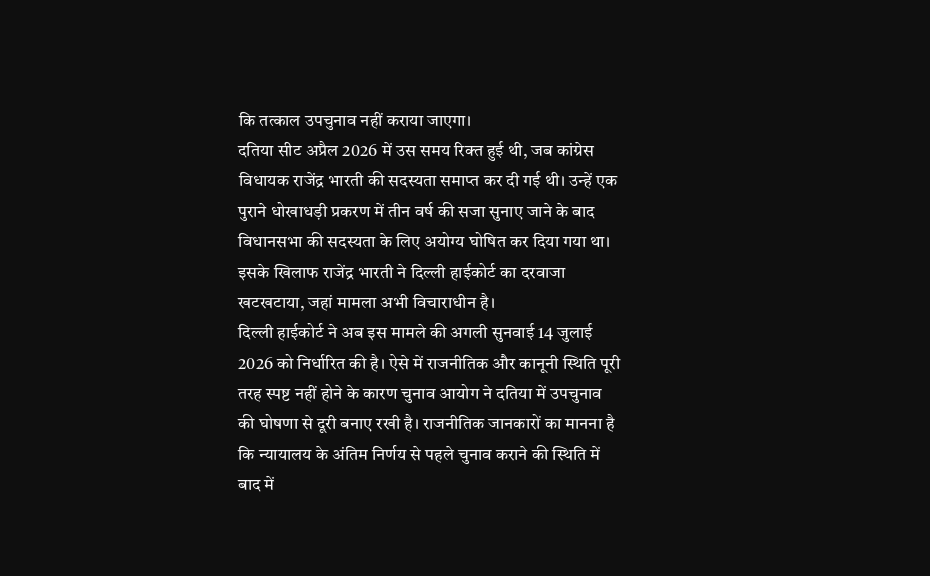कि तत्काल उपचुनाव नहीं कराया जाएगा।
दतिया सीट अप्रैल 2026 में उस समय रिक्त हुई थी, जब कांग्रेस विधायक राजेंद्र भारती की सदस्यता समाप्त कर दी गई थी। उन्हें एक पुराने धोखाधड़ी प्रकरण में तीन वर्ष की सजा सुनाए जाने के बाद विधानसभा की सदस्यता के लिए अयोग्य घोषित कर दिया गया था। इसके खिलाफ राजेंद्र भारती ने दिल्ली हाईकोर्ट का दरवाजा खटखटाया, जहां मामला अभी विचाराधीन है।
दिल्ली हाईकोर्ट ने अब इस मामले की अगली सुनवाई 14 जुलाई 2026 को निर्धारित की है। ऐसे में राजनीतिक और कानूनी स्थिति पूरी तरह स्पष्ट नहीं होने के कारण चुनाव आयोग ने दतिया में उपचुनाव की घोषणा से दूरी बनाए रखी है। राजनीतिक जानकारों का मानना है कि न्यायालय के अंतिम निर्णय से पहले चुनाव कराने की स्थिति में बाद में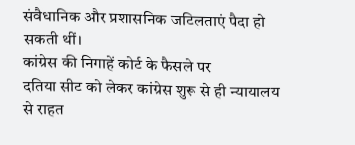संवैधानिक और प्रशासनिक जटिलताएं पैदा हो सकती थीं।
कांग्रेस की निगाहें कोर्ट के फैसले पर
दतिया सीट को लेकर कांग्रेस शुरू से ही न्यायालय से राहत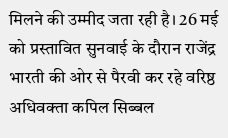मिलने की उम्मीद जता रही है। 26 मई को प्रस्तावित सुनवाई के दौरान राजेंद्र भारती की ओर से पैरवी कर रहे वरिष्ठ अधिवक्ता कपिल सिब्बल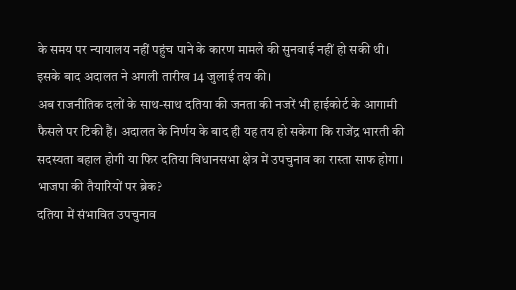के समय पर न्यायालय नहीं पहुंच पाने के कारण मामले की सुनवाई नहीं हो सकी थी। इसके बाद अदालत ने अगली तारीख 14 जुलाई तय की।
अब राजनीतिक दलों के साथ-साथ दतिया की जनता की नजरें भी हाईकोर्ट के आगामी फैसले पर टिकी हैं। अदालत के निर्णय के बाद ही यह तय हो सकेगा कि राजेंद्र भारती की सदस्यता बहाल होगी या फिर दतिया विधानसभा क्षेत्र में उपचुनाव का रास्ता साफ होगा।
भाजपा की तैयारियों पर ब्रेक?
दतिया में संभावित उपचुनाव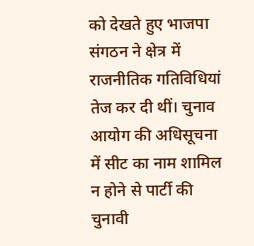को देखते हुए भाजपा संगठन ने क्षेत्र में राजनीतिक गतिविधियां तेज कर दी थीं। चुनाव आयोग की अधिसूचना में सीट का नाम शामिल न होने से पार्टी की चुनावी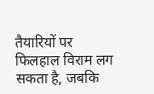तैयारियों पर फिलहाल विराम लग सकता है, जबकि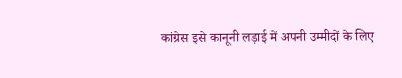कांग्रेस इसे कानूनी लड़ाई में अपनी उम्मीदों के लिए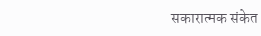सकारात्मक संकेत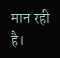मान रही है।